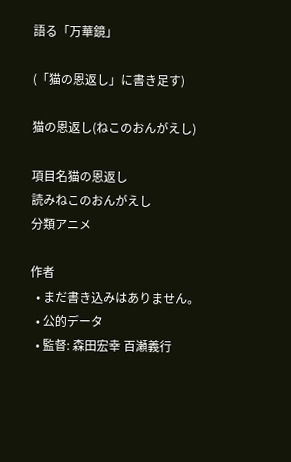語る「万華鏡」

(「猫の恩返し」に書き足す)

猫の恩返し(ねこのおんがえし)

項目名猫の恩返し
読みねこのおんがえし
分類アニメ

作者
  • まだ書き込みはありません。
  • 公的データ
  • 監督: 森田宏幸 百瀬義行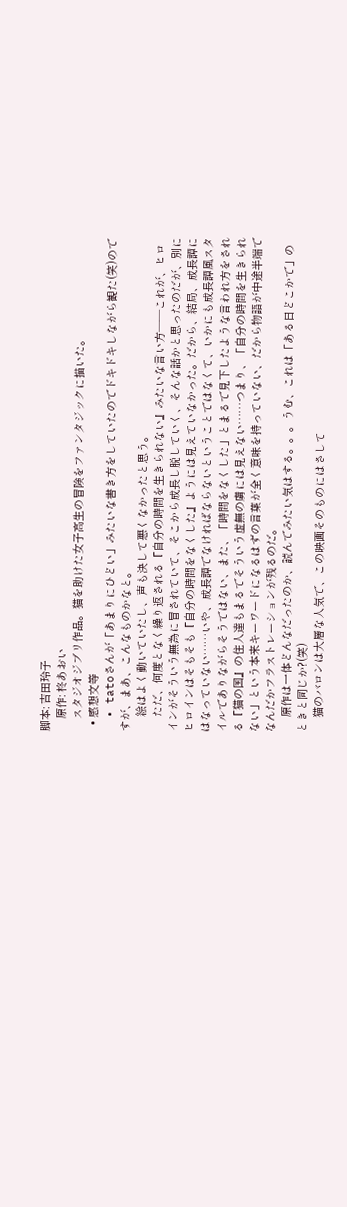脚本: 吉田玲子
    原作: 柊あおい
    スタジオジブリ作品。猫を助けた女子高生の冒険をファンタジックに描いた。
  • 感想文等
  • tatoさんが「あまりにひどい」みたいな書き方をしていたのでドキドキしながら観た(笑)のですが、まあ、こんなものかなと。
     絵はよく動いていたし、声も決して悪くなかったと思う。
     ただ、何度となく繰り返される『自分の時間を生きられない』みたいな言い方――これが、ヒロインがそういう無為に冒されていて、そこから成長し脱していく、そんな話かと思ったのだが、別にヒロインはそもそも『自分の時間をなくした』ようには見えていなかった。だから、結局、成長譚にはなっていない……いや、成長譚でなければならないということではなくて、いかにも成長譚風スタイルでありながらそうではない、また、「時間をなくした」とまるで見下したような言われ方をされる『猫の国』の住人達もまるでそういう虚無の虜には見えない……つまり、「自分の時間を生きられない」という本来キーワードになるはずの言葉が全く意味を持っていない、だから物語が中途半端でなんだかフラストレーションが残るのだ。
     原作は一体どんなだったのか、読んでみたい気はする。。。うむ、これは「ある日どこかで」のときと同じか?(笑)
     猫のバロンは大層な人気で、この映画そのものにはさして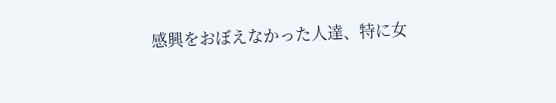感興をおぼえなかった人達、特に女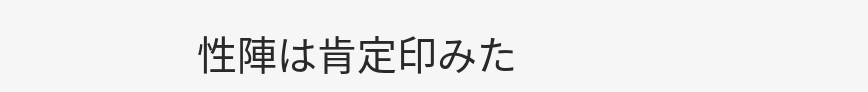性陣は肯定印みた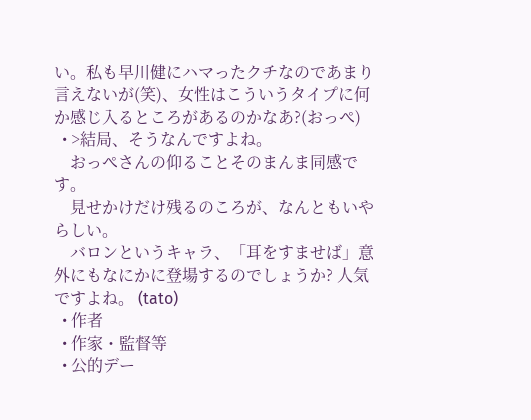い。私も早川健にハマったクチなのであまり言えないが(笑)、女性はこういうタイプに何か感じ入るところがあるのかなあ?(おっぺ)
  • >結局、そうなんですよね。
    おっぺさんの仰ることそのまんま同感です。
    見せかけだけ残るのころが、なんともいやらしい。
    バロンというキャラ、「耳をすませば」意外にもなにかに登場するのでしょうか? 人気ですよね。 (tato)
  • 作者
  • 作家・監督等
  • 公的デー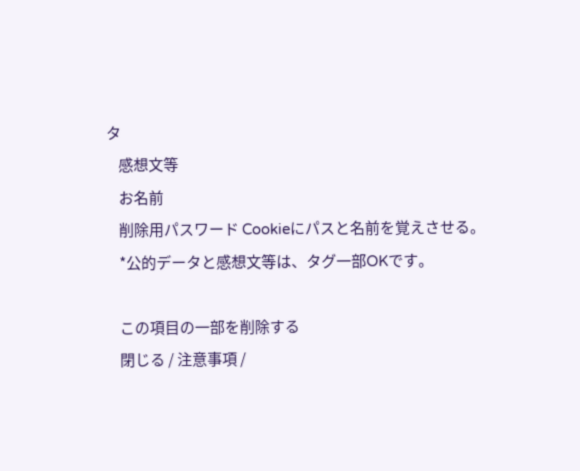タ
    感想文等
    お名前
    削除用パスワード Cookieにパスと名前を覚えさせる。
    *公的データと感想文等は、タグ一部OKです。

    この項目の一部を削除する
    閉じる / 注意事項 /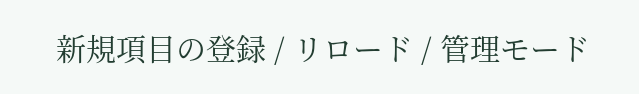新規項目の登録 / リロード / 管理モード